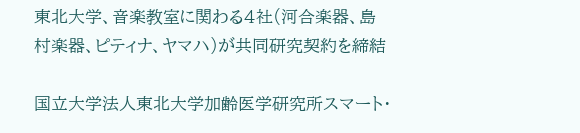東北大学、音楽教室に関わる4社(河合楽器、島村楽器、ピティナ、ヤマハ)が共同研究契約を締結

国立大学法人東北大学加齢医学研究所スマート・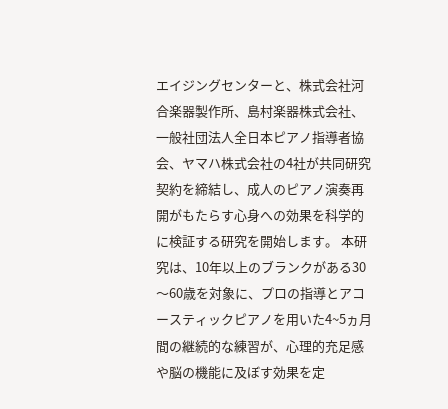エイジングセンターと、株式会社河合楽器製作所、島村楽器株式会社、一般社団法人全日本ピアノ指導者協会、ヤマハ株式会社の4社が共同研究契約を締結し、成人のピアノ演奏再開がもたらす心身への効果を科学的に検証する研究を開始します。 本研究は、10年以上のブランクがある30〜60歳を対象に、プロの指導とアコースティックピアノを用いた4~5ヵ月間の継続的な練習が、心理的充足感や脳の機能に及ぼす効果を定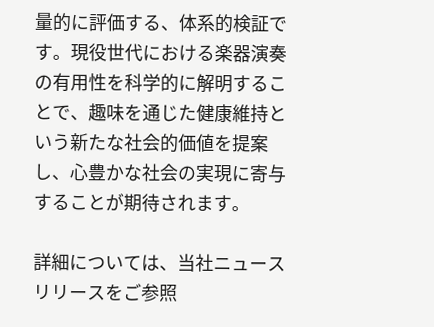量的に評価する、体系的検証です。現役世代における楽器演奏の有用性を科学的に解明することで、趣味を通じた健康維持という新たな社会的価値を提案し、心豊かな社会の実現に寄与することが期待されます。

詳細については、当社ニュースリリースをご参照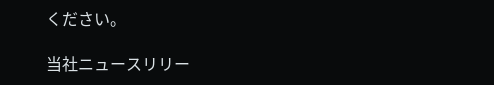ください。

当社ニュースリリー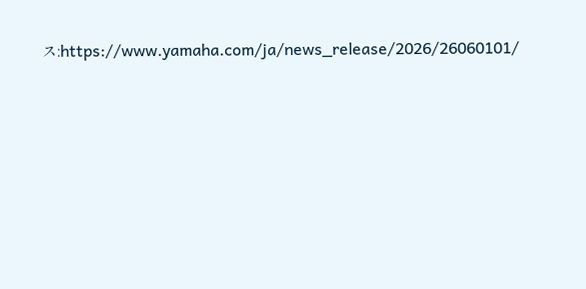ス:https://www.yamaha.com/ja/news_release/2026/26060101/